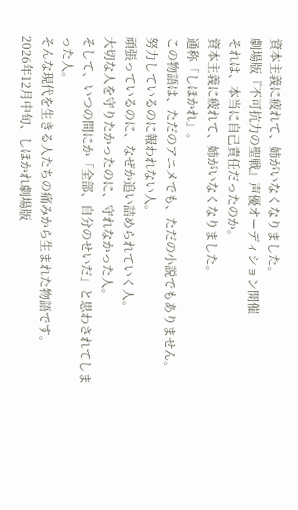資本主義に疲れて、姉がいなくなりました。
劇場版『不可抗力の聖戦』声優オーディション開催
それは、本当に自己責任だったのか。
資本主義に疲れて、姉がいなくなりました。
通称「しほかれ」。
この物語は、ただのアニメでも、ただの小説でもありません。
努力しているのに報われない人。
頑張っているのに、なぜか追い詰められていく人。
大切な人を守りたかったのに、守れなかった人。
そして、いつの間にか「全部、自分のせいだ」と思わされてしまった人。
そんな現代を生きる人たちの痛みから生まれた物語です。
2026年12月中旬、しほかれ劇場版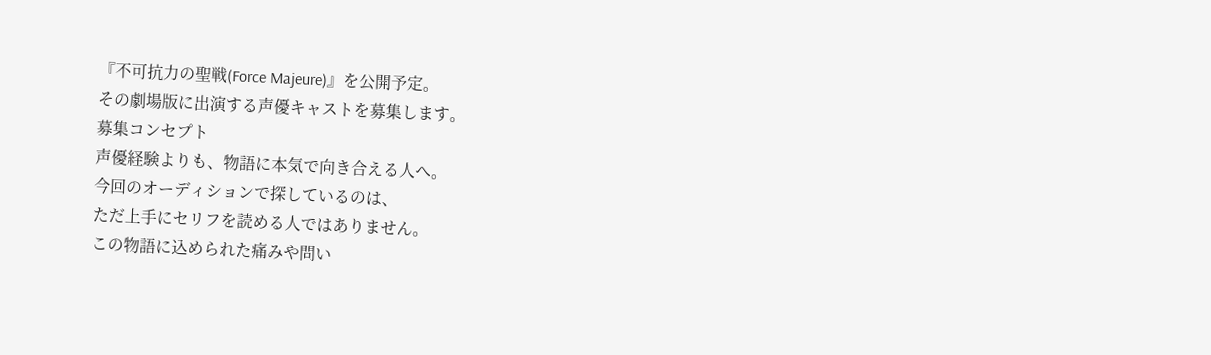『不可抗力の聖戦(Force Majeure)』を公開予定。
その劇場版に出演する声優キャストを募集します。
募集コンセプト
声優経験よりも、物語に本気で向き合える人へ。
今回のオーディションで探しているのは、
ただ上手にセリフを読める人ではありません。
この物語に込められた痛みや問い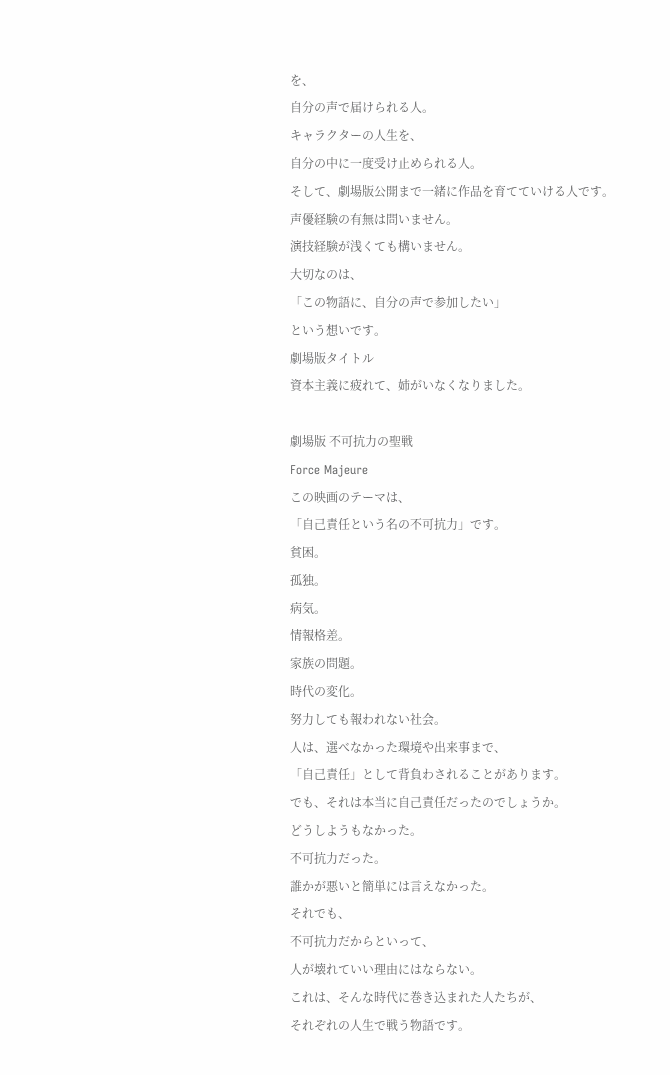を、
自分の声で届けられる人。
キャラクターの人生を、
自分の中に一度受け止められる人。
そして、劇場版公開まで一緒に作品を育てていける人です。
声優経験の有無は問いません。
演技経験が浅くても構いません。
大切なのは、
「この物語に、自分の声で参加したい」
という想いです。
劇場版タイトル
資本主義に疲れて、姉がいなくなりました。

劇場版 不可抗力の聖戦
Force Majeure
この映画のテーマは、
「自己責任という名の不可抗力」です。
貧困。
孤独。
病気。
情報格差。
家族の問題。
時代の変化。
努力しても報われない社会。
人は、選べなかった環境や出来事まで、
「自己責任」として背負わされることがあります。
でも、それは本当に自己責任だったのでしょうか。
どうしようもなかった。
不可抗力だった。
誰かが悪いと簡単には言えなかった。
それでも、
不可抗力だからといって、
人が壊れていい理由にはならない。
これは、そんな時代に巻き込まれた人たちが、
それぞれの人生で戦う物語です。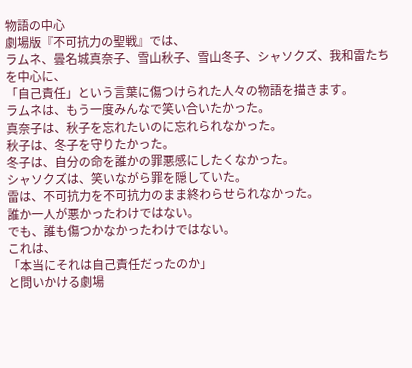物語の中心
劇場版『不可抗力の聖戦』では、
ラムネ、曇名城真奈子、雪山秋子、雪山冬子、シャソクズ、我和雷たちを中心に、
「自己責任」という言葉に傷つけられた人々の物語を描きます。
ラムネは、もう一度みんなで笑い合いたかった。
真奈子は、秋子を忘れたいのに忘れられなかった。
秋子は、冬子を守りたかった。
冬子は、自分の命を誰かの罪悪感にしたくなかった。
シャソクズは、笑いながら罪を隠していた。
雷は、不可抗力を不可抗力のまま終わらせられなかった。
誰か一人が悪かったわけではない。
でも、誰も傷つかなかったわけではない。
これは、
「本当にそれは自己責任だったのか」
と問いかける劇場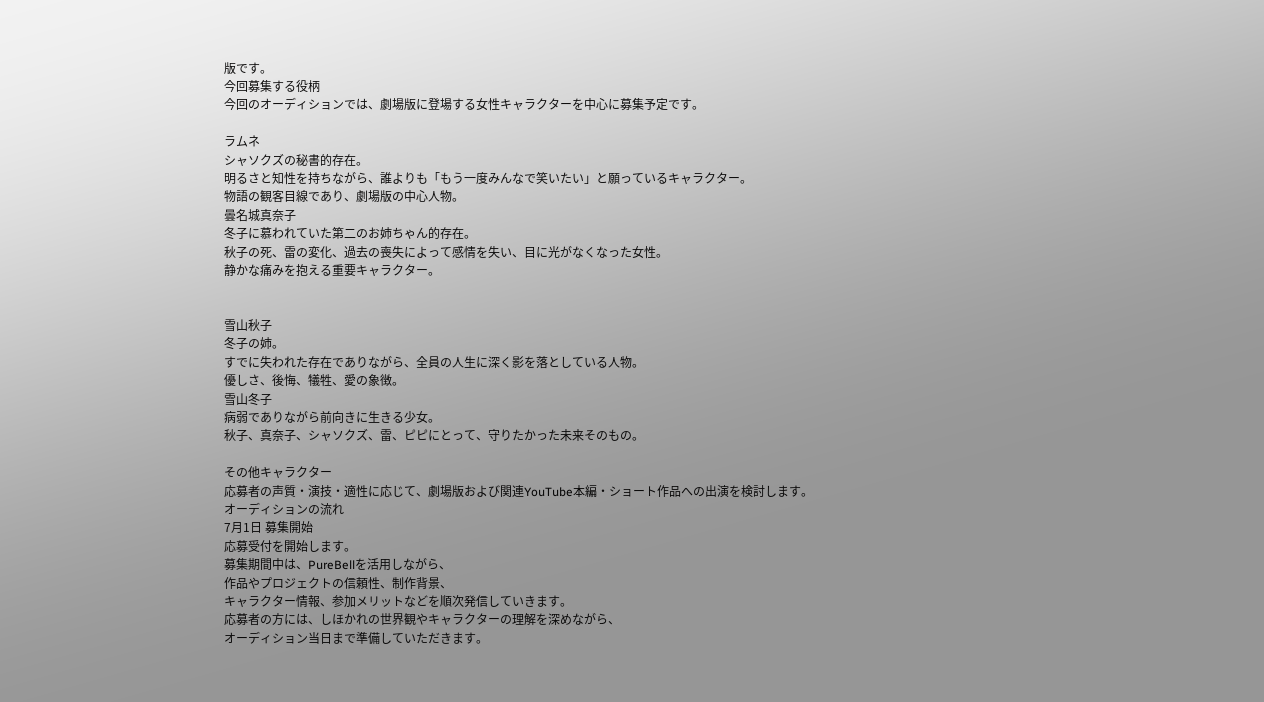版です。
今回募集する役柄
今回のオーディションでは、劇場版に登場する女性キャラクターを中心に募集予定です。

ラムネ
シャソクズの秘書的存在。
明るさと知性を持ちながら、誰よりも「もう一度みんなで笑いたい」と願っているキャラクター。
物語の観客目線であり、劇場版の中心人物。
曇名城真奈子
冬子に慕われていた第二のお姉ちゃん的存在。
秋子の死、雷の変化、過去の喪失によって感情を失い、目に光がなくなった女性。
静かな痛みを抱える重要キャラクター。


雪山秋子
冬子の姉。
すでに失われた存在でありながら、全員の人生に深く影を落としている人物。
優しさ、後悔、犠牲、愛の象徴。
雪山冬子
病弱でありながら前向きに生きる少女。
秋子、真奈子、シャソクズ、雷、ピピにとって、守りたかった未来そのもの。

その他キャラクター
応募者の声質・演技・適性に応じて、劇場版および関連YouTube本編・ショート作品への出演を検討します。
オーディションの流れ
7月1日 募集開始
応募受付を開始します。
募集期間中は、PureBellを活用しながら、
作品やプロジェクトの信頼性、制作背景、
キャラクター情報、参加メリットなどを順次発信していきます。
応募者の方には、しほかれの世界観やキャラクターの理解を深めながら、
オーディション当日まで準備していただきます。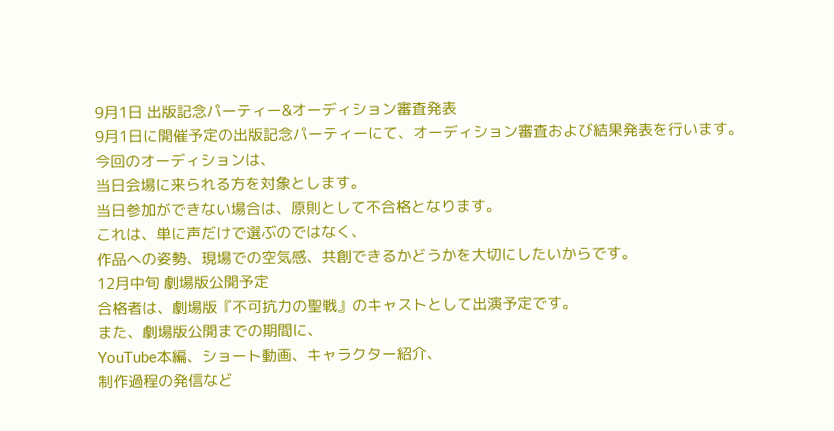9月1日 出版記念パーティー&オーディション審査発表
9月1日に開催予定の出版記念パーティーにて、オーディション審査および結果発表を行います。
今回のオーディションは、
当日会場に来られる方を対象とします。
当日参加ができない場合は、原則として不合格となります。
これは、単に声だけで選ぶのではなく、
作品への姿勢、現場での空気感、共創できるかどうかを大切にしたいからです。
12月中旬 劇場版公開予定
合格者は、劇場版『不可抗力の聖戦』のキャストとして出演予定です。
また、劇場版公開までの期間に、
YouTube本編、ショート動画、キャラクター紹介、
制作過程の発信など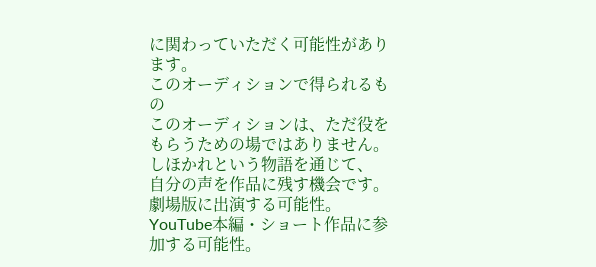に関わっていただく可能性があります。
このオーディションで得られるもの
このオーディションは、ただ役をもらうための場ではありません。
しほかれという物語を通じて、
自分の声を作品に残す機会です。
劇場版に出演する可能性。
YouTube本編・ショート作品に参加する可能性。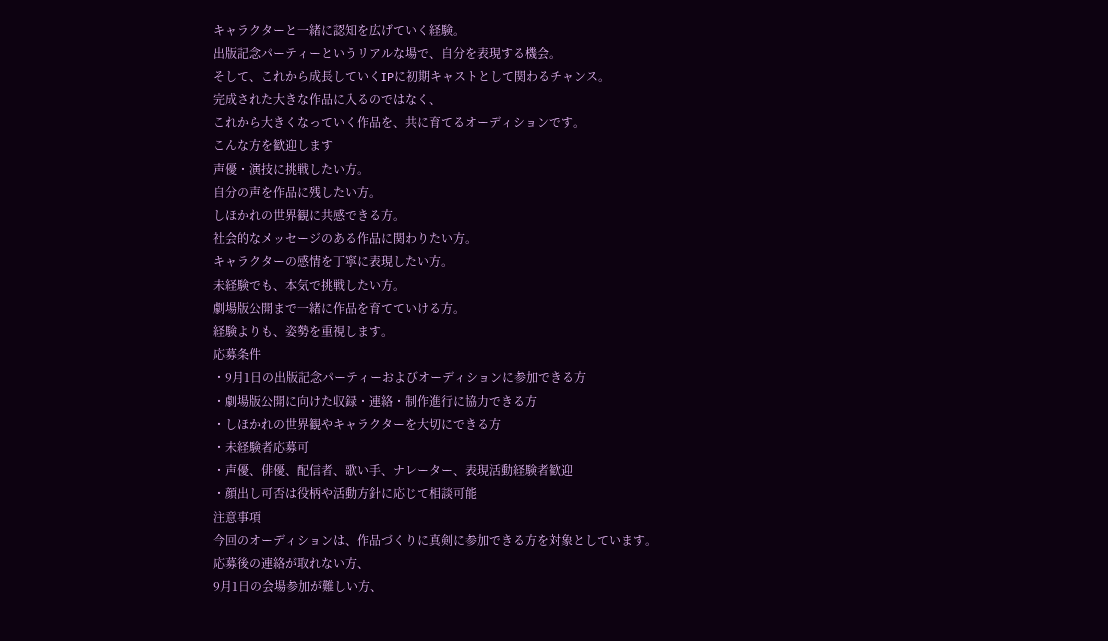キャラクターと一緒に認知を広げていく経験。
出版記念パーティーというリアルな場で、自分を表現する機会。
そして、これから成長していくIPに初期キャストとして関わるチャンス。
完成された大きな作品に入るのではなく、
これから大きくなっていく作品を、共に育てるオーディションです。
こんな方を歓迎します
声優・演技に挑戦したい方。
自分の声を作品に残したい方。
しほかれの世界観に共感できる方。
社会的なメッセージのある作品に関わりたい方。
キャラクターの感情を丁寧に表現したい方。
未経験でも、本気で挑戦したい方。
劇場版公開まで一緒に作品を育てていける方。
経験よりも、姿勢を重視します。
応募条件
・9月1日の出版記念パーティーおよびオーディションに参加できる方
・劇場版公開に向けた収録・連絡・制作進行に協力できる方
・しほかれの世界観やキャラクターを大切にできる方
・未経験者応募可
・声優、俳優、配信者、歌い手、ナレーター、表現活動経験者歓迎
・顔出し可否は役柄や活動方針に応じて相談可能
注意事項
今回のオーディションは、作品づくりに真剣に参加できる方を対象としています。
応募後の連絡が取れない方、
9月1日の会場参加が難しい方、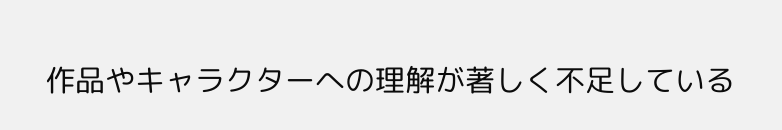作品やキャラクターへの理解が著しく不足している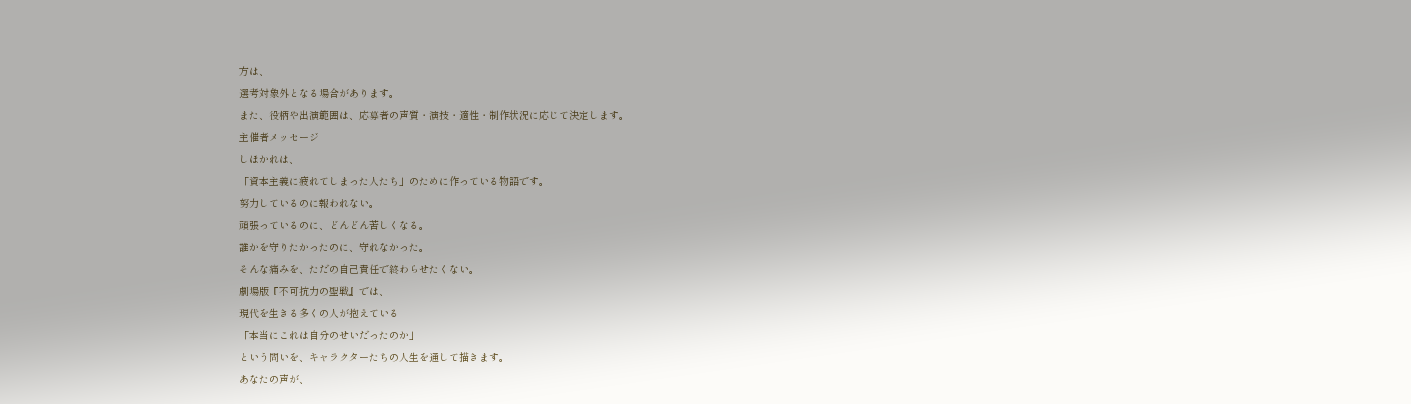方は、
選考対象外となる場合があります。
また、役柄や出演範囲は、応募者の声質・演技・適性・制作状況に応じて決定します。
主催者メッセージ
しほかれは、
「資本主義に疲れてしまった人たち」のために作っている物語です。
努力しているのに報われない。
頑張っているのに、どんどん苦しくなる。
誰かを守りたかったのに、守れなかった。
そんな痛みを、ただの自己責任で終わらせたくない。
劇場版『不可抗力の聖戦』では、
現代を生きる多くの人が抱えている
「本当にこれは自分のせいだったのか」
という問いを、キャラクターたちの人生を通して描きます。
あなたの声が、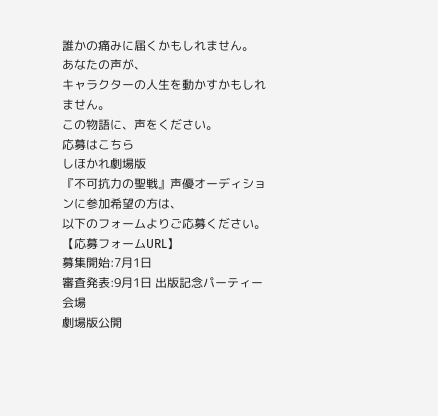誰かの痛みに届くかもしれません。
あなたの声が、
キャラクターの人生を動かすかもしれません。
この物語に、声をください。
応募はこちら
しほかれ劇場版
『不可抗力の聖戦』声優オーディションに参加希望の方は、
以下のフォームよりご応募ください。
【応募フォームURL】
募集開始:7月1日
審査発表:9月1日 出版記念パーティー会場
劇場版公開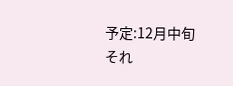予定:12月中旬
それ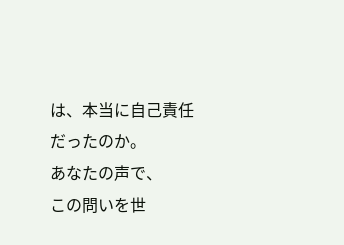は、本当に自己責任だったのか。
あなたの声で、
この問いを世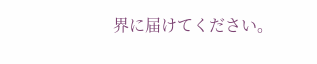界に届けてください。